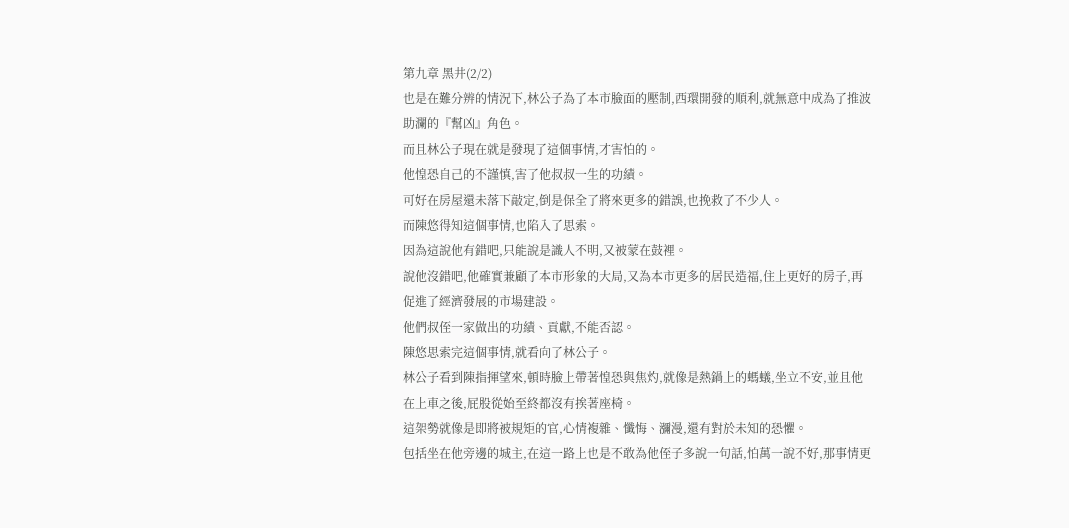第九章 黑井(2/2)
也是在難分辨的情況下,林公子為了本市臉面的壓制,西環開發的順利,就無意中成為了推波助瀾的『幫凶』角色。
而且林公子現在就是發現了這個事情,才害怕的。
他惶恐自己的不謹慎,害了他叔叔一生的功績。
可好在房屋還未落下敲定,倒是保全了將來更多的錯誤,也挽救了不少人。
而陳悠得知這個事情,也陷入了思索。
因為這說他有錯吧,只能說是識人不明,又被蒙在鼓裡。
說他沒錯吧,他確實兼顧了本市形象的大局,又為本市更多的居民造福,住上更好的房子,再促進了經濟發展的市場建設。
他們叔侄一家做出的功績、貢獻,不能否認。
陳悠思索完這個事情,就看向了林公子。
林公子看到陳指揮望來,頓時臉上帶著惶恐與焦灼,就像是熱鍋上的螞蟻,坐立不安,並且他在上車之後,屁股從始至終都沒有挨著座椅。
這架勢就像是即將被規矩的官,心情複雜、懺悔、瀰漫,還有對於未知的恐懼。
包括坐在他旁邊的城主,在這一路上也是不敢為他侄子多說一句話,怕萬一說不好,那事情更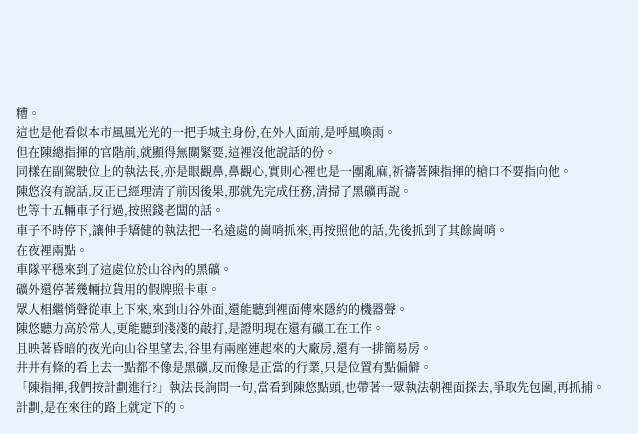糟。
這也是他看似本市風風光光的一把手城主身份,在外人面前,是呼風喚雨。
但在陳總指揮的官階前,就顯得無關緊要,這裡沒他說話的份。
同樣在副駕駛位上的執法長,亦是眼觀鼻,鼻觀心,實則心裡也是一團亂麻,祈禱著陳指揮的槍口不要指向他。
陳悠沒有說話,反正已經理清了前因後果,那就先完成任務,清掃了黑礦再說。
也等十五輛車子行過,按照錢老闆的話。
車子不時停下,讓伸手矯健的執法把一名遠處的崗哨抓來,再按照他的話,先後抓到了其餘崗哨。
在夜裡兩點。
車隊平穩來到了這處位於山谷內的黑礦。
礦外還停著幾輛拉貨用的假牌照卡車。
眾人相繼悄聲從車上下來,來到山谷外面,還能聽到裡面傳來隱約的機器聲。
陳悠聽力高於常人,更能聽到淺淺的敲打,是證明現在還有礦工在工作。
且映著昏暗的夜光向山谷里望去,谷里有兩座連起來的大廠房,還有一排簡易房。
井井有條的看上去一點都不像是黑礦,反而像是正當的行業,只是位置有點偏僻。
「陳指揮,我們按計劃進行?」執法長詢問一句,當看到陳悠點頭,也帶著一眾執法朝裡面探去,爭取先包圍,再抓捕。
計劃,是在來往的路上就定下的。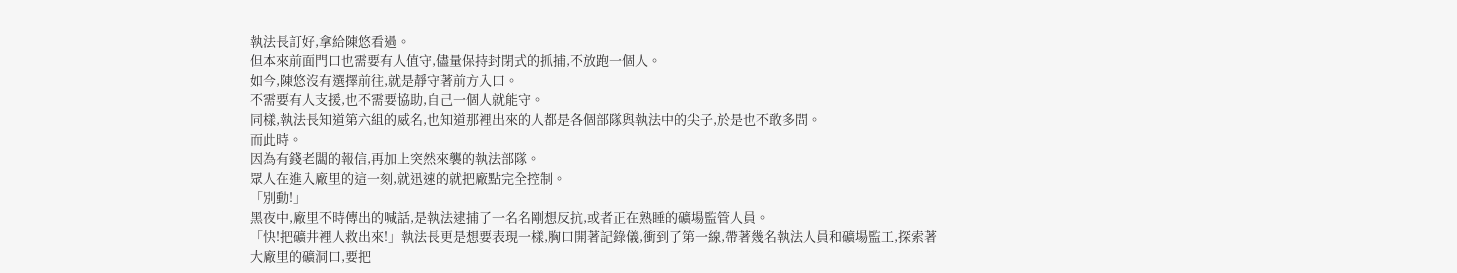執法長訂好,拿給陳悠看過。
但本來前面門口也需要有人值守,儘量保持封閉式的抓捕,不放跑一個人。
如今,陳悠沒有選擇前往,就是靜守著前方入口。
不需要有人支援,也不需要協助,自己一個人就能守。
同樣,執法長知道第六組的威名,也知道那裡出來的人都是各個部隊與執法中的尖子,於是也不敢多問。
而此時。
因為有錢老闆的報信,再加上突然來襲的執法部隊。
眾人在進入廠里的這一刻,就迅速的就把廠點完全控制。
「別動!」
黑夜中,廠里不時傳出的喊話,是執法逮捕了一名名剛想反抗,或者正在熟睡的礦場監管人員。
「快!把礦井裡人救出來!」執法長更是想要表現一樣,胸口開著記錄儀,衝到了第一線,帶著幾名執法人員和礦場監工,探索著大廠里的礦洞口,要把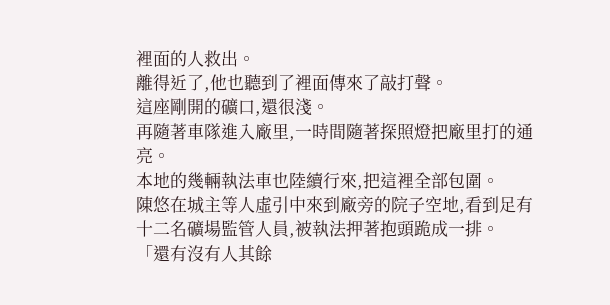裡面的人救出。
離得近了,他也聽到了裡面傳來了敲打聲。
這座剛開的礦口,還很淺。
再隨著車隊進入廠里,一時間隨著探照燈把廠里打的通亮。
本地的幾輛執法車也陸續行來,把這裡全部包圍。
陳悠在城主等人虛引中來到廠旁的院子空地,看到足有十二名礦場監管人員,被執法押著抱頭跪成一排。
「還有沒有人其餘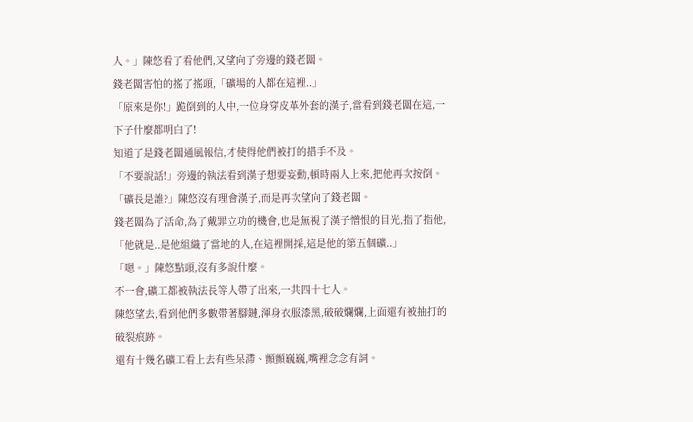人。」陳悠看了看他們,又望向了旁邊的錢老闆。
錢老闆害怕的搖了搖頭,「礦場的人都在這裡..」
「原來是你!」跪倒到的人中,一位身穿皮革外套的漢子,當看到錢老闆在這,一下子什麼都明白了!
知道了是錢老闆通風報信,才使得他們被打的措手不及。
「不要說話!」旁邊的執法看到漢子想要妄動,頓時兩人上來,把他再次按倒。
「礦長是誰?」陳悠沒有理會漢子,而是再次望向了錢老闆。
錢老闆為了活命,為了戴罪立功的機會,也是無視了漢子憎恨的目光,指了指他,「他就是..是他組織了當地的人,在這裡開採,這是他的第五個礦..」
「嗯。」陳悠點頭,沒有多說什麼。
不一會,礦工都被執法長等人帶了出來,一共四十七人。
陳悠望去,看到他們多數帶著腳鏈,渾身衣服漆黑,破破爛爛,上面還有被抽打的破裂痕跡。
還有十幾名礦工看上去有些呆滯、顫顫巍巍,嘴裡念念有詞。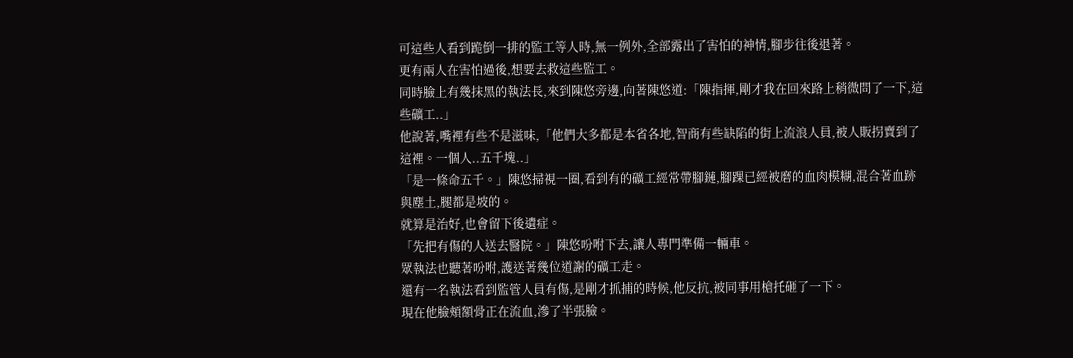可這些人看到跪倒一排的監工等人時,無一例外,全部露出了害怕的神情,腳步往後退著。
更有兩人在害怕過後,想要去救這些監工。
同時臉上有幾抹黑的執法長,來到陳悠旁邊,向著陳悠道:「陳指揮,剛才我在回來路上稍微問了一下,這些礦工..」
他說著,嘴裡有些不是滋味,「他們大多都是本省各地,智商有些缺陷的街上流浪人員,被人販拐賣到了這裡。一個人..五千塊..」
「是一條命五千。」陳悠掃視一圈,看到有的礦工經常帶腳鏈,腳踝已經被磨的血肉模糊,混合著血跡與塵土,腿都是坡的。
就算是治好,也會留下後遺症。
「先把有傷的人送去醫院。」陳悠吩咐下去,讓人專門準備一輛車。
眾執法也聽著吩咐,護送著幾位道謝的礦工走。
還有一名執法看到監管人員有傷,是剛才抓捕的時候,他反抗,被同事用槍托砸了一下。
現在他臉頰額骨正在流血,滲了半張臉。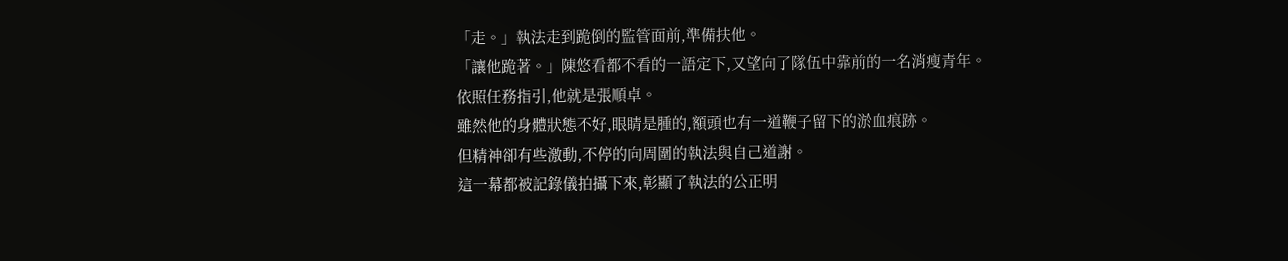「走。」執法走到跪倒的監管面前,準備扶他。
「讓他跪著。」陳悠看都不看的一語定下,又望向了隊伍中靠前的一名消瘦青年。
依照任務指引,他就是張順卓。
雖然他的身體狀態不好,眼睛是腫的,額頭也有一道鞭子留下的淤血痕跡。
但精神卻有些激動,不停的向周圍的執法與自己道謝。
這一幕都被記錄儀拍攝下來,彰顯了執法的公正明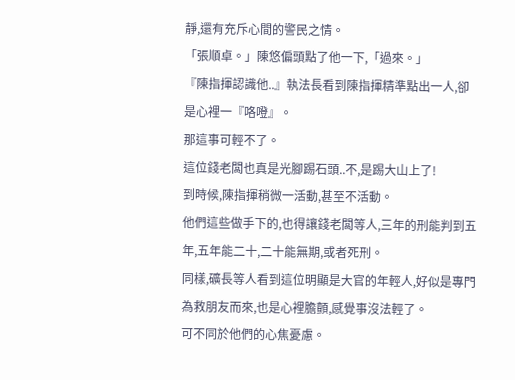靜,還有充斥心間的警民之情。
「張順卓。」陳悠偏頭點了他一下,「過來。」
『陳指揮認識他..』執法長看到陳指揮精準點出一人,卻是心裡一『咯噔』。
那這事可輕不了。
這位錢老闆也真是光腳踢石頭..不,是踢大山上了!
到時候,陳指揮稍微一活動,甚至不活動。
他們這些做手下的,也得讓錢老闆等人,三年的刑能判到五年,五年能二十,二十能無期,或者死刑。
同樣,礦長等人看到這位明顯是大官的年輕人,好似是專門為救朋友而來,也是心裡膽顫,感覺事沒法輕了。
可不同於他們的心焦憂慮。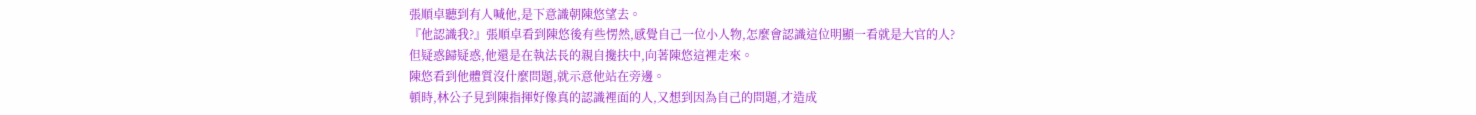張順卓聽到有人喊他,是下意識朝陳悠望去。
『他認識我?』張順卓看到陳悠後有些愣然,感覺自己一位小人物,怎麼會認識這位明顯一看就是大官的人?
但疑惑歸疑惑,他還是在執法長的親自攙扶中,向著陳悠這裡走來。
陳悠看到他體質沒什麼問題,就示意他站在旁邊。
頓時,林公子見到陳指揮好像真的認識裡面的人,又想到因為自己的問題,才造成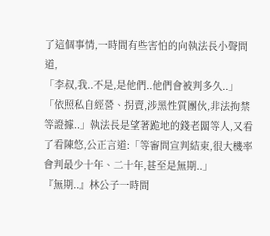了這個事情,一時間有些害怕的向執法長小聲問道,
「李叔,我..不是,是他們..他們會被判多久..」
「依照私自經營、拐賣,涉黑性質團伙,非法拘禁等證據..」執法長是望著跪地的錢老闆等人,又看了看陳悠,公正言道:「等審問宣判結束,很大機率會判最少十年、二十年,甚至是無期..」
『無期..』林公子一時間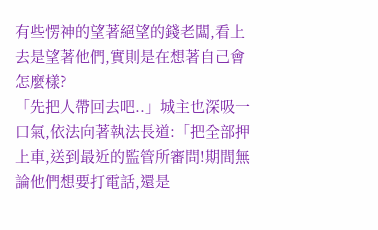有些愣神的望著絕望的錢老闆,看上去是望著他們,實則是在想著自己會怎麼樣?
「先把人帶回去吧..」城主也深吸一口氣,依法向著執法長道:「把全部押上車,送到最近的監管所審問!期間無論他們想要打電話,還是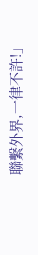聯繫外界,一律不許!」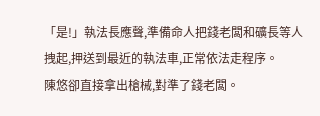「是!」執法長應聲,準備命人把錢老闆和礦長等人拽起,押送到最近的執法車,正常依法走程序。
陳悠卻直接拿出槍械,對準了錢老闆。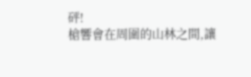砰!
槍響會在周圍的山林之間,讓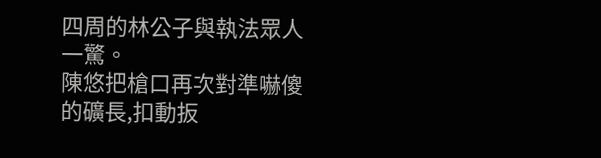四周的林公子與執法眾人一驚。
陳悠把槍口再次對準嚇傻的礦長,扣動扳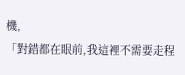機,
「對錯都在眼前,我這裡不需要走程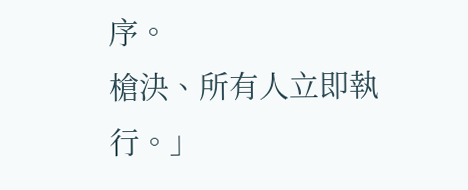序。
槍決、所有人立即執行。」